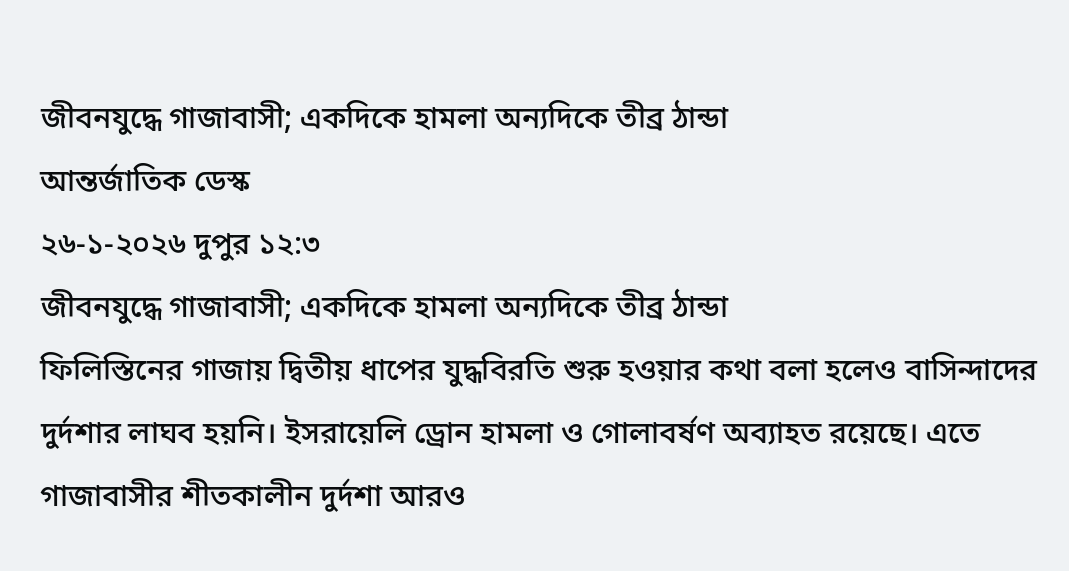জীবনযুদ্ধে গাজাবাসী; একদিকে হামলা অন্যদিকে তীব্র ঠান্ডা
আন্তর্জাতিক ডেস্ক
২৬-১-২০২৬ দুপুর ১২:৩
জীবনযুদ্ধে গাজাবাসী; একদিকে হামলা অন্যদিকে তীব্র ঠান্ডা
ফিলিস্তিনের গাজায় দ্বিতীয় ধাপের যুদ্ধবিরতি শুরু হওয়ার কথা বলা হলেও বাসিন্দাদের দুর্দশার লাঘব হয়নি। ইসরায়েলি ড্রোন হামলা ও গোলাবর্ষণ অব্যাহত রয়েছে। এতে গাজাবাসীর শীতকালীন দুর্দশা আরও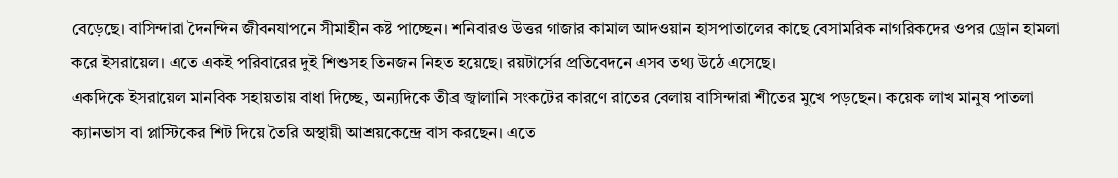বেড়েছে। বাসিন্দারা দৈনন্দিন জীবনযাপনে সীমাহীন কষ্ট পাচ্ছেন। শনিবারও উত্তর গাজার কামাল আদওয়ান হাসপাতালের কাছে বেসামরিক নাগরিকদের ওপর ড্রোন হামলা করে ইসরায়েল। এতে একই পরিবারের দুই শিশুসহ তিনজন নিহত হয়েছে। রয়টার্সের প্রতিবেদনে এসব তথ্য উঠে এসেছে।
একদিকে ইসরায়েল মানবিক সহায়তায় বাধা দিচ্ছে, অন্যদিকে তীব্র জ্বালানি সংকটের কারণে রাতের বেলায় বাসিন্দারা শীতের মুখে পড়ছেন। কয়েক লাখ মানুষ পাতলা ক্যানভাস বা প্লাস্টিকের শিট দিয়ে তৈরি অস্থায়ী আশ্রয়কেন্দ্রে বাস করছেন। এতে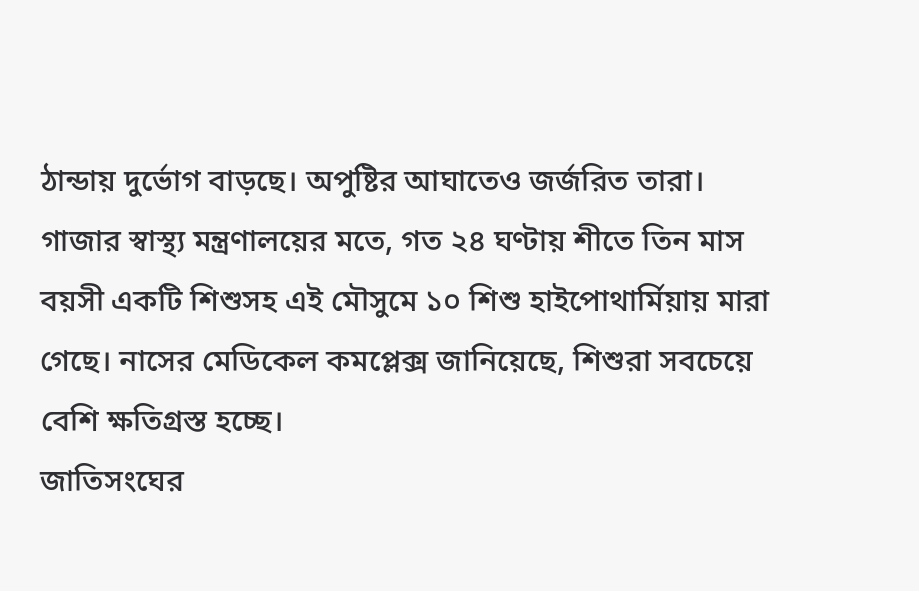ঠান্ডায় দুর্ভোগ বাড়ছে। অপুষ্টির আঘাতেও জর্জরিত তারা।
গাজার স্বাস্থ্য মন্ত্রণালয়ের মতে, গত ২৪ ঘণ্টায় শীতে তিন মাস বয়সী একটি শিশুসহ এই মৌসুমে ১০ শিশু হাইপোথার্মিয়ায় মারা গেছে। নাসের মেডিকেল কমপ্লেক্স জানিয়েছে, শিশুরা সবচেয়ে বেশি ক্ষতিগ্রস্ত হচ্ছে।
জাতিসংঘের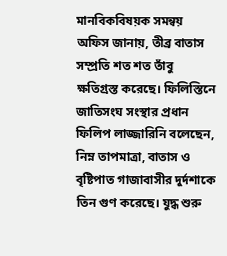মানবিকবিষয়ক সমন্বয় অফিস জানায়, তীব্র বাতাস সম্প্রতি শত শত তাঁবু ক্ষতিগ্রস্ত করেছে। ফিলিস্তিনে জাতিসংঘ সংস্থার প্রধান ফিলিপ লাজ্জারিনি বলেছেন, নিম্ন তাপমাত্রা, বাতাস ও বৃষ্টিপাত গাজাবাসীর দুর্দশাকে তিন গুণ করেছে। যুদ্ধ শুরু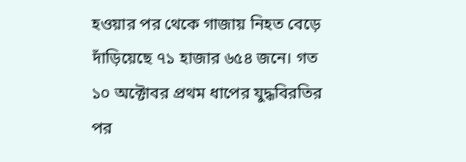হওয়ার পর থেকে গাজায় নিহত বেড়ে দাঁড়িয়েছে ৭১ হাজার ৬৫৪ জনে। গত ১০ অক্টোবর প্রথম ধাপের যুদ্ধবিরতির পর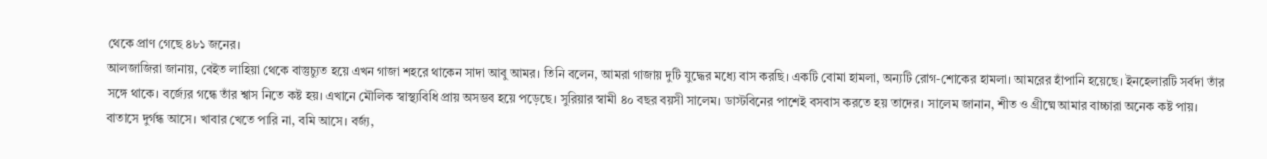থেকে প্রাণ গেছে ৪৮১ জনের।
আলজাজিরা জানায়, বেইত লাহিয়া থেকে বাস্তুচ্যুত হয়ে এখন গাজা শহরে থাকেন সাদা আবু আমর। তিনি বলেন, আমরা গাজায় দুটি যুদ্ধের মধ্যে বাস করছি। একটি বোমা হামলা, অন্যটি রোগ-শোকের হামলা। আমরের হাঁপানি হয়েছে। ইনহেলারটি সর্বদা তাঁর সঙ্গে থাকে। বর্জ্যের গন্ধে তাঁর শ্বাস নিতে কষ্ট হয়। এখানে মৌলিক স্বাস্থ্যবিধি প্রায় অসম্ভব হয়ে পড়েছে। সুরিয়ার স্বামী ৪০ বছর বয়সী সালেম। ডাস্টবিনের পাশেই বসবাস করতে হয় তাদের। সালেম জানান, শীত ও গ্রীষ্মে আমার বাচ্চারা অনেক কষ্ট পায়। বাতাসে দুর্গন্ধ আসে। খাবার খেতে পারি না, বমি আসে। বর্জ্য,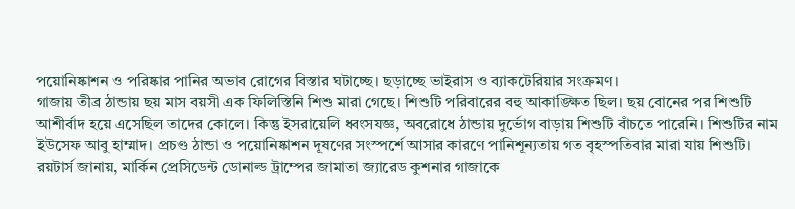পয়োনিষ্কাশন ও পরিষ্কার পানির অভাব রোগের বিস্তার ঘটাচ্ছে। ছড়াচ্ছে ভাইরাস ও ব্যাকটেরিয়ার সংক্রমণ।
গাজায় তীব্র ঠান্ডায় ছয় মাস বয়সী এক ফিলিস্তিনি শিশু মারা গেছে। শিশুটি পরিবারের বহু আকাঙ্ক্ষিত ছিল। ছয় বোনের পর শিশুটি আশীর্বাদ হয়ে এসেছিল তাদের কোলে। কিন্তু ইসরায়েলি ধ্বংসযজ্ঞ, অবরোধে ঠান্ডায় দুর্ভোগ বাড়ায় শিশুটি বাঁচতে পারেনি। শিশুটির নাম ইউসেফ আবু হাম্মাদ। প্রচণ্ড ঠান্ডা ও পয়োনিষ্কাশন দূষণের সংস্পর্শে আসার কারণে পানিশূন্যতায় গত বৃহস্পতিবার মারা যায় শিশুটি।
রয়টার্স জানায়, মার্কিন প্রেসিডেন্ট ডোনাল্ড ট্রাম্পের জামাতা জ্যারেড কুশনার গাজাকে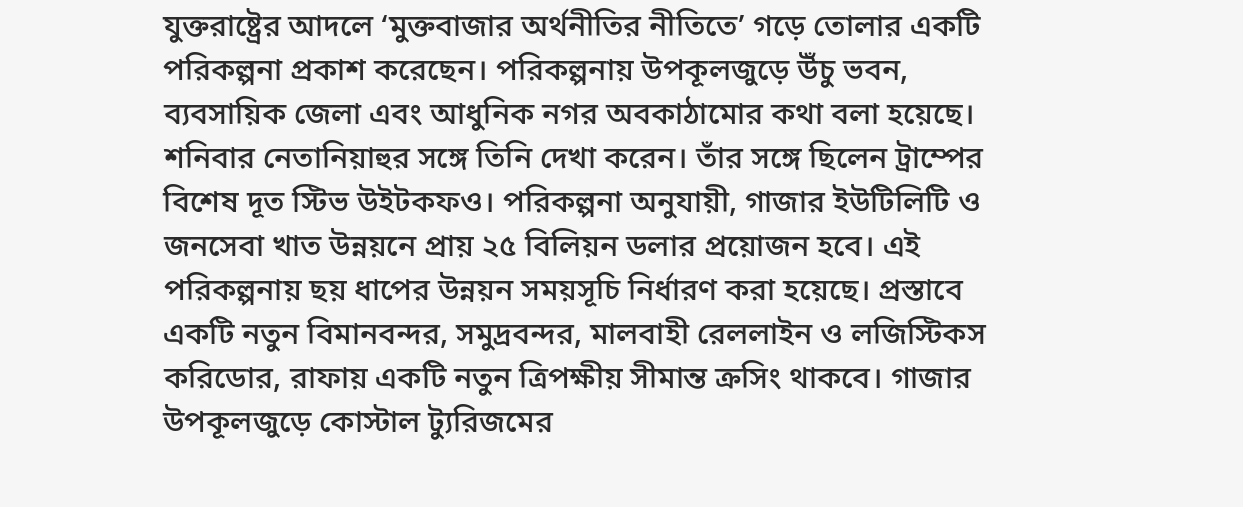যুক্তরাষ্ট্রের আদলে ‘মুক্তবাজার অর্থনীতির নীতিতে’ গড়ে তোলার একটি পরিকল্পনা প্রকাশ করেছেন। পরিকল্পনায় উপকূলজুড়ে উঁচু ভবন, ব্যবসায়িক জেলা এবং আধুনিক নগর অবকাঠামোর কথা বলা হয়েছে। শনিবার নেতানিয়াহুর সঙ্গে তিনি দেখা করেন। তাঁর সঙ্গে ছিলেন ট্রাম্পের বিশেষ দূত স্টিভ উইটকফও। পরিকল্পনা অনুযায়ী, গাজার ইউটিলিটি ও জনসেবা খাত উন্নয়নে প্রায় ২৫ বিলিয়ন ডলার প্রয়োজন হবে। এই পরিকল্পনায় ছয় ধাপের উন্নয়ন সময়সূচি নির্ধারণ করা হয়েছে। প্রস্তাবে একটি নতুন বিমানবন্দর, সমুদ্রবন্দর, মালবাহী রেললাইন ও লজিস্টিকস করিডোর, রাফায় একটি নতুন ত্রিপক্ষীয় সীমান্ত ক্রসিং থাকবে। গাজার উপকূলজুড়ে কোস্টাল ট্যুরিজমের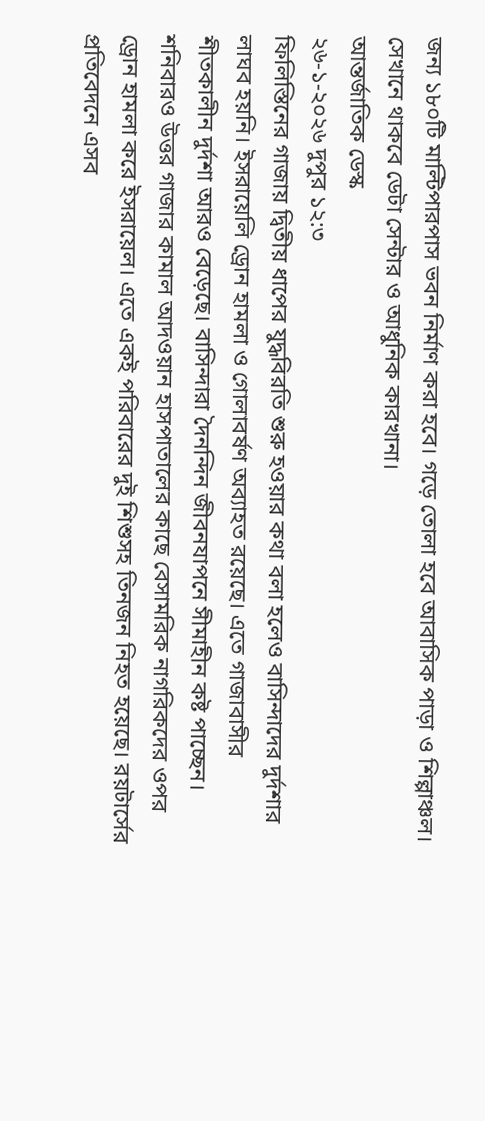জন্য ১৮০টি মাল্টিপারপাস ভবন নির্মাণ করা হবে। গড়ে তোলা হবে আবাসিক পাড়া ও শিল্পাঞ্চল। সেখানে থাকবে ডেটা সেন্টার ও আধুনিক কারখানা।
আন্তর্জাতিক ডেস্ক
২৬-১-২০২৬ দুপুর ১২:৩
ফিলিস্তিনের গাজায় দ্বিতীয় ধাপের যুদ্ধবিরতি শুরু হওয়ার কথা বলা হলেও বাসিন্দাদের দুর্দশার লাঘব হয়নি। ইসরায়েলি ড্রোন হামলা ও গোলাবর্ষণ অব্যাহত রয়েছে। এতে গাজাবাসীর শীতকালীন দুর্দশা আরও বেড়েছে। বাসিন্দারা দৈনন্দিন জীবনযাপনে সীমাহীন কষ্ট পাচ্ছেন। শনিবারও উত্তর গাজার কামাল আদওয়ান হাসপাতালের কাছে বেসামরিক নাগরিকদের ওপর ড্রোন হামলা করে ইসরায়েল। এতে একই পরিবারের দুই শিশুসহ তিনজন নিহত হয়েছে। রয়টার্সের প্রতিবেদনে এসব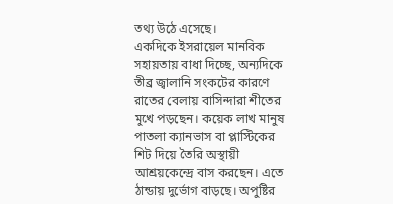তথ্য উঠে এসেছে।
একদিকে ইসরায়েল মানবিক সহায়তায় বাধা দিচ্ছে, অন্যদিকে তীব্র জ্বালানি সংকটের কারণে রাতের বেলায় বাসিন্দারা শীতের মুখে পড়ছেন। কয়েক লাখ মানুষ পাতলা ক্যানভাস বা প্লাস্টিকের শিট দিয়ে তৈরি অস্থায়ী আশ্রয়কেন্দ্রে বাস করছেন। এতে ঠান্ডায় দুর্ভোগ বাড়ছে। অপুষ্টির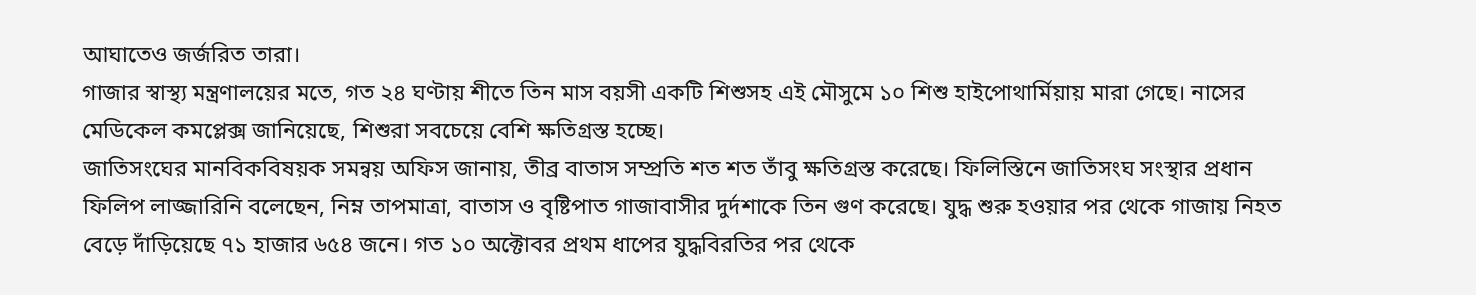আঘাতেও জর্জরিত তারা।
গাজার স্বাস্থ্য মন্ত্রণালয়ের মতে, গত ২৪ ঘণ্টায় শীতে তিন মাস বয়সী একটি শিশুসহ এই মৌসুমে ১০ শিশু হাইপোথার্মিয়ায় মারা গেছে। নাসের মেডিকেল কমপ্লেক্স জানিয়েছে, শিশুরা সবচেয়ে বেশি ক্ষতিগ্রস্ত হচ্ছে।
জাতিসংঘের মানবিকবিষয়ক সমন্বয় অফিস জানায়, তীব্র বাতাস সম্প্রতি শত শত তাঁবু ক্ষতিগ্রস্ত করেছে। ফিলিস্তিনে জাতিসংঘ সংস্থার প্রধান ফিলিপ লাজ্জারিনি বলেছেন, নিম্ন তাপমাত্রা, বাতাস ও বৃষ্টিপাত গাজাবাসীর দুর্দশাকে তিন গুণ করেছে। যুদ্ধ শুরু হওয়ার পর থেকে গাজায় নিহত বেড়ে দাঁড়িয়েছে ৭১ হাজার ৬৫৪ জনে। গত ১০ অক্টোবর প্রথম ধাপের যুদ্ধবিরতির পর থেকে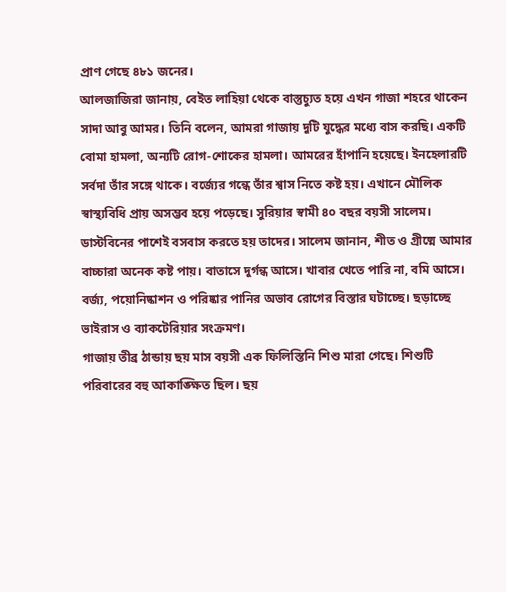প্রাণ গেছে ৪৮১ জনের।
আলজাজিরা জানায়, বেইত লাহিয়া থেকে বাস্তুচ্যুত হয়ে এখন গাজা শহরে থাকেন সাদা আবু আমর। তিনি বলেন, আমরা গাজায় দুটি যুদ্ধের মধ্যে বাস করছি। একটি বোমা হামলা, অন্যটি রোগ-শোকের হামলা। আমরের হাঁপানি হয়েছে। ইনহেলারটি সর্বদা তাঁর সঙ্গে থাকে। বর্জ্যের গন্ধে তাঁর শ্বাস নিতে কষ্ট হয়। এখানে মৌলিক স্বাস্থ্যবিধি প্রায় অসম্ভব হয়ে পড়েছে। সুরিয়ার স্বামী ৪০ বছর বয়সী সালেম। ডাস্টবিনের পাশেই বসবাস করতে হয় তাদের। সালেম জানান, শীত ও গ্রীষ্মে আমার বাচ্চারা অনেক কষ্ট পায়। বাতাসে দুর্গন্ধ আসে। খাবার খেতে পারি না, বমি আসে। বর্জ্য, পয়োনিষ্কাশন ও পরিষ্কার পানির অভাব রোগের বিস্তার ঘটাচ্ছে। ছড়াচ্ছে ভাইরাস ও ব্যাকটেরিয়ার সংক্রমণ।
গাজায় তীব্র ঠান্ডায় ছয় মাস বয়সী এক ফিলিস্তিনি শিশু মারা গেছে। শিশুটি পরিবারের বহু আকাঙ্ক্ষিত ছিল। ছয়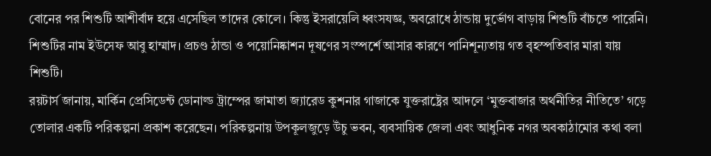বোনের পর শিশুটি আশীর্বাদ হয়ে এসেছিল তাদের কোলে। কিন্তু ইসরায়েলি ধ্বংসযজ্ঞ, অবরোধে ঠান্ডায় দুর্ভোগ বাড়ায় শিশুটি বাঁচতে পারেনি। শিশুটির নাম ইউসেফ আবু হাম্মাদ। প্রচণ্ড ঠান্ডা ও পয়োনিষ্কাশন দূষণের সংস্পর্শে আসার কারণে পানিশূন্যতায় গত বৃহস্পতিবার মারা যায় শিশুটি।
রয়টার্স জানায়, মার্কিন প্রেসিডেন্ট ডোনাল্ড ট্রাম্পের জামাতা জ্যারেড কুশনার গাজাকে যুক্তরাষ্ট্রের আদলে ‘মুক্তবাজার অর্থনীতির নীতিতে’ গড়ে তোলার একটি পরিকল্পনা প্রকাশ করেছেন। পরিকল্পনায় উপকূলজুড়ে উঁচু ভবন, ব্যবসায়িক জেলা এবং আধুনিক নগর অবকাঠামোর কথা বলা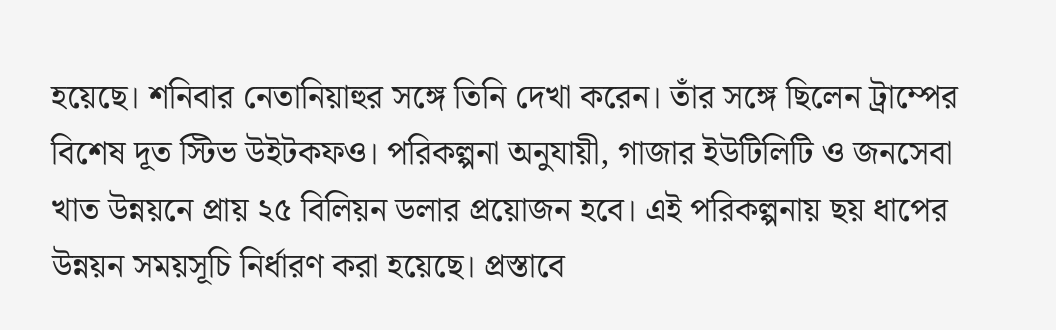হয়েছে। শনিবার নেতানিয়াহুর সঙ্গে তিনি দেখা করেন। তাঁর সঙ্গে ছিলেন ট্রাম্পের বিশেষ দূত স্টিভ উইটকফও। পরিকল্পনা অনুযায়ী, গাজার ইউটিলিটি ও জনসেবা খাত উন্নয়নে প্রায় ২৫ বিলিয়ন ডলার প্রয়োজন হবে। এই পরিকল্পনায় ছয় ধাপের উন্নয়ন সময়সূচি নির্ধারণ করা হয়েছে। প্রস্তাবে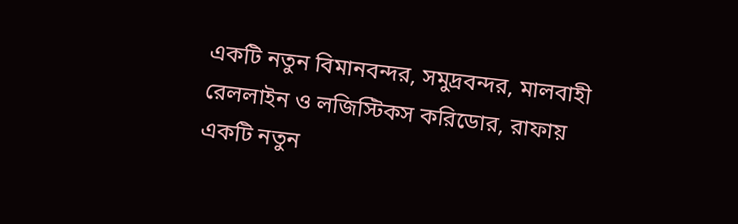একটি নতুন বিমানবন্দর, সমুদ্রবন্দর, মালবাহী রেললাইন ও লজিস্টিকস করিডোর, রাফায় একটি নতুন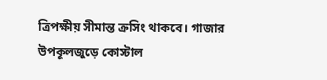ত্রিপক্ষীয় সীমান্ত ক্রসিং থাকবে। গাজার উপকূলজুড়ে কোস্টাল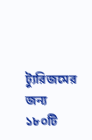ট্যুরিজমের জন্য ১৮০টি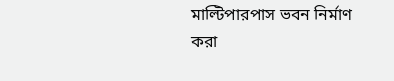মাল্টিপারপাস ভবন নির্মাণ করা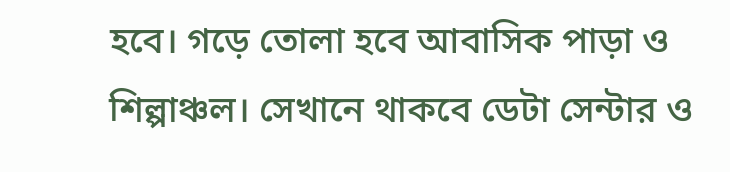হবে। গড়ে তোলা হবে আবাসিক পাড়া ও শিল্পাঞ্চল। সেখানে থাকবে ডেটা সেন্টার ও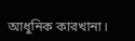আধুনিক কারখানা।